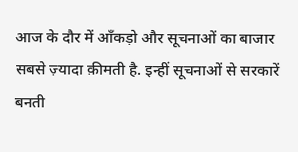आज के दौर में आँकड़ो और सूचनाओं का बाजार सबसे ज़्यादा क़ीमती है. इन्हीं सूचनाओं से सरकारें बनती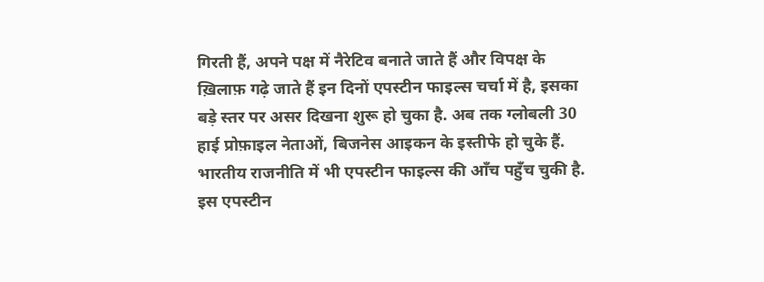गिरती हैं, अपने पक्ष में नैरेटिव बनाते जाते हैं और विपक्ष के ख़िलाफ़ गढ़े जाते हैं इन दिनों एपस्टीन फाइल्स चर्चा में है, इसका बड़े स्तर पर असर दिखना शुरू हो चुका है. अब तक ग्लोबली 30 हाई प्रोफ़ाइल नेताओं, बिजनेस आइकन के इस्तीफे हो चुके हैं. भारतीय राजनीति में भी एपस्टीन फाइल्स की आँच पहुँच चुकी है. इस एपस्टीन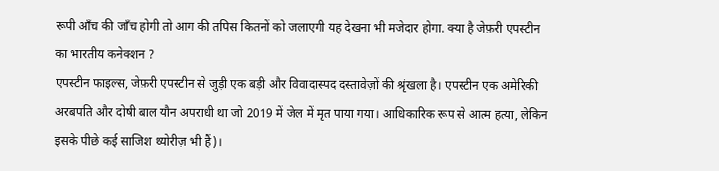रूपी आँच की जाँच होगी तो आग की तपिस कितनों को जलाएगी यह देखना भी मजेदार होगा. क्या है जेफ़री एपस्टीन का भारतीय कनेक्शन ?
एपस्टीन फाइल्स, जेफ़री एपस्टीन से जुड़ी एक बड़ी और विवादास्पद दस्तावेज़ों की श्रृंखला है। एपस्टीन एक अमेरिकी अरबपति और दोषी बाल यौन अपराधी था जो 2019 में जेल में मृत पाया गया। आधिकारिक रूप से आत्म हत्या, लेकिन इसके पीछे कई साजिश थ्योरीज़ भी हैं)।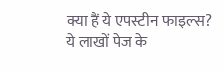क्या हैं ये एपस्टीन फाइल्स? ये लाखों पेज के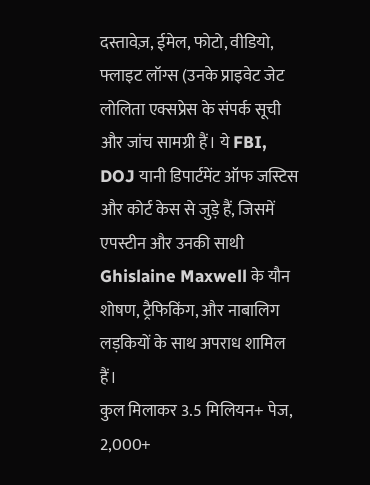दस्तावेज़, ईमेल, फोटो, वीडियो, फ्लाइट लॉग्स (उनके प्राइवेट जेट लोलिता एक्सप्रेस के संपर्क सूची और जांच सामग्री हैं। ये FBI, DOJ यानी डिपार्टमेंट ऑफ जस्टिस और कोर्ट केस से जुड़े हैं, जिसमें एपस्टीन और उनकी साथी Ghislaine Maxwell के यौन शोषण, ट्रैफिकिंग, और नाबालिग लड़कियों के साथ अपराध शामिल हैं।
कुल मिलाकर 3.5 मिलियन+ पेज, 2,000+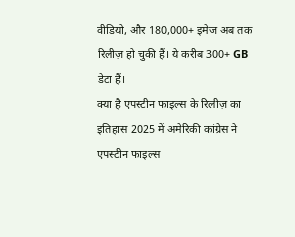वीडियो, और 180,000+ इमेज अब तक रिलीज़ हो चुकी हैं। ये करीब 300+ GB डेटा हैं।
क्या है एपस्टीन फाइल्स के रिलीज़ का इतिहास 2025 में अमेरिकी कांग्रेस ने एपस्टीन फाइल्स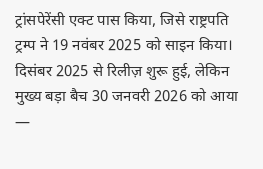ट्रांसपेरेंसी एक्ट पास किया, जिसे राष्ट्रपति ट्रम्प ने 19 नवंबर 2025 को साइन किया। दिसंबर 2025 से रिलीज़ शुरू हुई, लेकिन मुख्य बड़ा बैच 30 जनवरी 2026 को आया —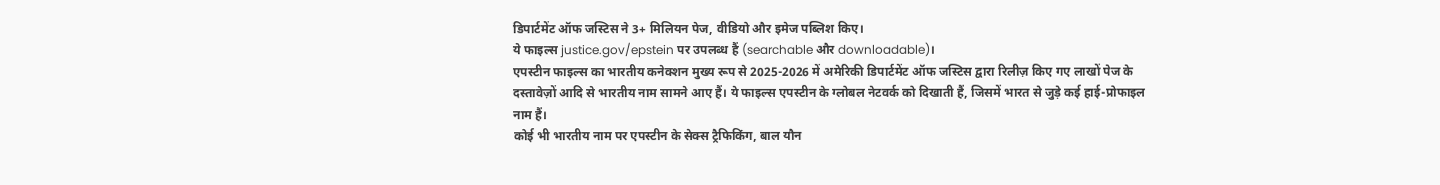डिपार्टमेंट ऑफ जस्टिस ने 3+ मिलियन पेज, वीडियो और इमेज पब्लिश किए।
ये फाइल्स justice.gov/epstein पर उपलब्ध हैं (searchable और downloadable)।
एपस्टीन फाइल्स का भारतीय कनेक्शन मुख्य रूप से 2025-2026 में अमेरिकी डिपार्टमेंट ऑफ जस्टिस द्वारा रिलीज़ किए गए लाखों पेज के दस्तावेज़ों आदि से भारतीय नाम सामने आए हैं। ये फाइल्स एपस्टीन के ग्लोबल नेटवर्क को दिखाती हैं, जिसमें भारत से जुड़े कई हाई-प्रोफाइल नाम हैं।
कोई भी भारतीय नाम पर एपस्टीन के सेक्स ट्रैफिकिंग, बाल यौन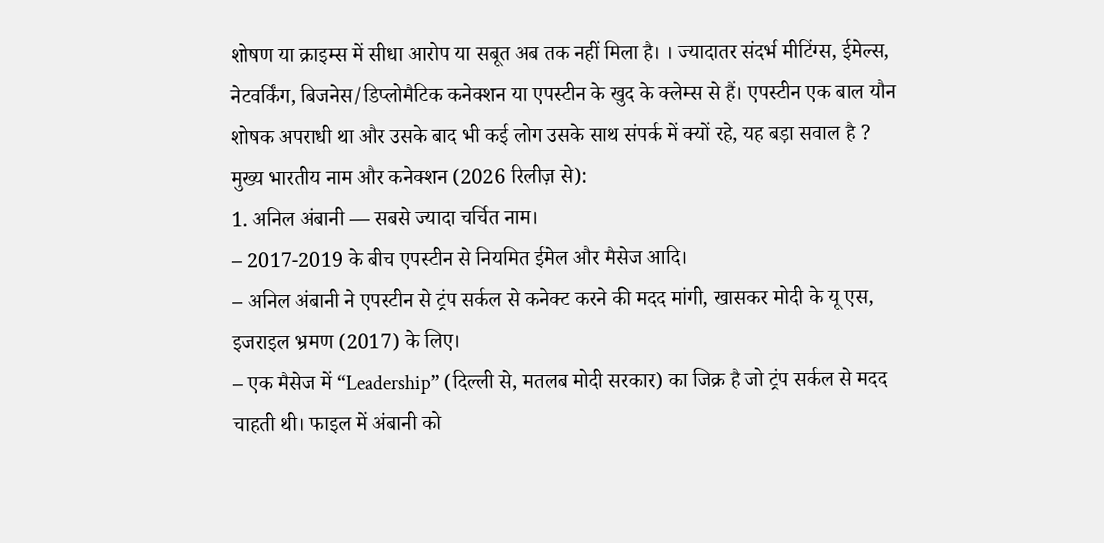शोषण या क्राइम्स में सीधा आरोप या सबूत अब तक नहीं मिला है। । ज्यादातर संदर्भ मीटिंग्स, ईमेल्स, नेटवर्किंग, बिजनेस/डिप्लोमैटिक कनेक्शन या एपस्टीन के खुद के क्लेम्स से हैं। एपस्टीन एक बाल यौन शोषक अपराधी था और उसके बाद भी कई लोग उसके साथ संपर्क में क्यों रहे, यह बड़ा सवाल है ?
मुख्य भारतीय नाम और कनेक्शन (2026 रिलीज़ से):
1. अनिल अंबानी — सबसे ज्यादा चर्चित नाम।
– 2017-2019 के बीच एपस्टीन से नियमित ईमेल और मैसेज आदि।
– अनिल अंबानी ने एपस्टीन से ट्रंप सर्कल से कनेक्ट करने की मदद मांगी, खासकर मोदी के यू एस, इजराइल भ्रमण (2017) के लिए।
– एक मैसेज में “Leadership” (दिल्ली से, मतलब मोदी सरकार) का जिक्र है जो ट्रंप सर्कल से मदद चाहती थी। फाइल में अंबानी को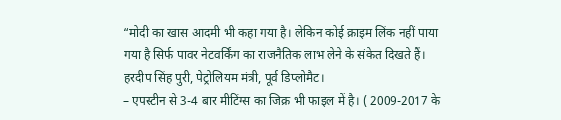“मोदी का खास आदमी भी कहा गया है। लेकिन कोई क्राइम लिंक नहीं पाया गया है सिर्फ पावर नेटवर्किंग का राजनैतिक लाभ लेने के संकेत दिखते हैं।
हरदीप सिंह पुरी, पेट्रोलियम मंत्री, पूर्व डिप्लोमैट।
– एपस्टीन से 3-4 बार मीटिंग्स का जिक्र भी फाइल में है। ( 2009-2017 के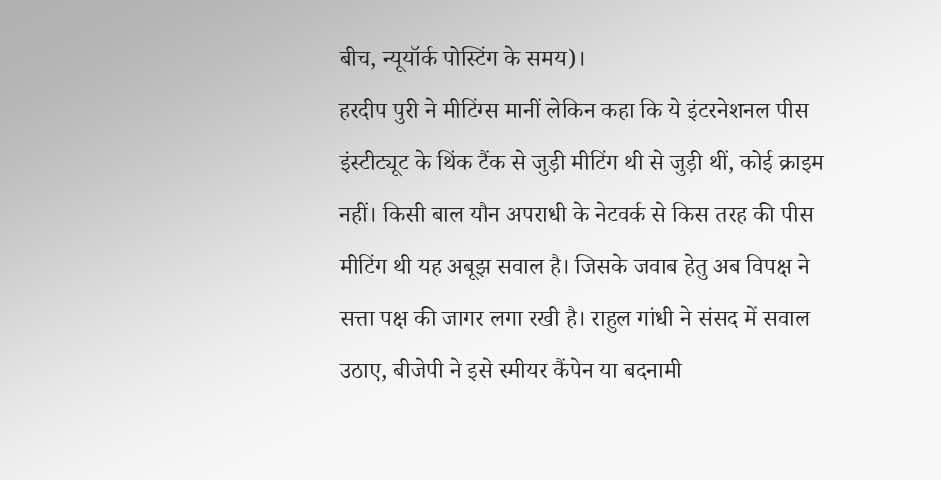बीच, न्यूयॉर्क पोस्टिंग के समय)।
हरदीप पुरी ने मीटिंग्स मानीं लेकिन कहा कि ये इंटरनेशनल पीस इंस्टीट्यूट के थिंक टैंक से जुड़ी मीटिंग थी से जुड़ी थीं, कोई क्राइम नहीं। किसी बाल यौन अपराधी के नेटवर्क से किस तरह की पीस मीटिंग थी यह अबूझ सवाल है। जिसके जवाब हेतु अब विपक्ष ने सत्ता पक्ष की जागर लगा रखी है। राहुल गांधी ने संसद में सवाल उठाए, बीजेपी ने इसे स्मीयर कैंपेन या बदनामी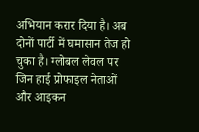अभियान करार दिया है। अब दोनों पार्टी में घमासान तेज हो चुका है। ग्लोबल लेवल पर जिन हाई प्रोफाइल नेताओं और आइकन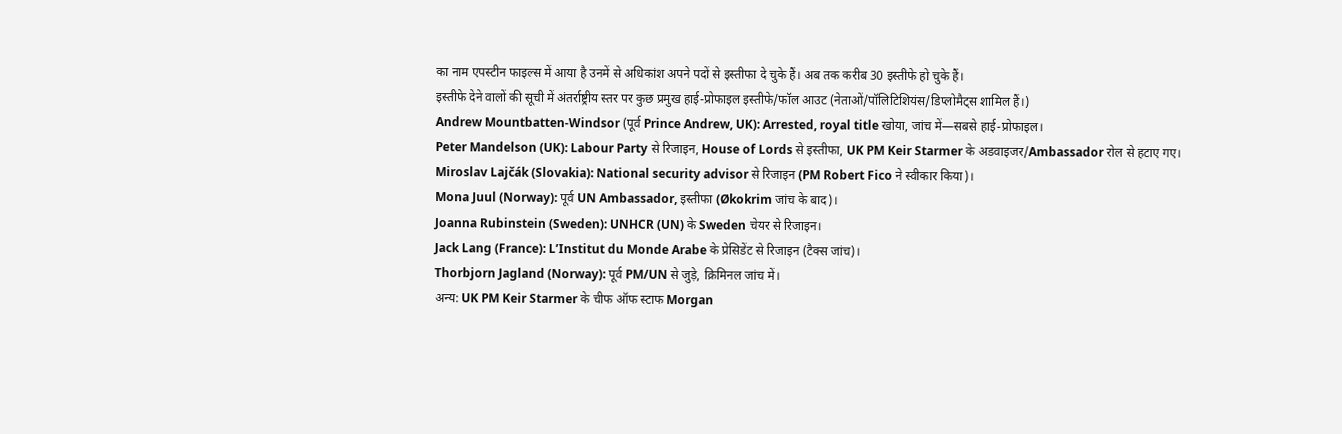का नाम एपस्टीन फाइल्स में आया है उनमें से अधिकांश अपने पदों से इस्तीफा दे चुके हैं। अब तक करीब 30 इस्तीफे हो चुके हैं।
इस्तीफे देने वालों की सूची में अंतर्राष्ट्रीय स्तर पर कुछ प्रमुख हाई-प्रोफाइल इस्तीफे/फॉल आउट (नेताओं/पॉलिटिशियंस/डिप्लोमैट्स शामिल हैं।)
Andrew Mountbatten-Windsor (पूर्व Prince Andrew, UK): Arrested, royal title खोया, जांच में—सबसे हाई-प्रोफाइल।
Peter Mandelson (UK): Labour Party से रिजाइन, House of Lords से इस्तीफा, UK PM Keir Starmer के अडवाइजर/Ambassador रोल से हटाए गए।
Miroslav Lajčák (Slovakia): National security advisor से रिजाइन (PM Robert Fico ने स्वीकार किया)।
Mona Juul (Norway): पूर्व UN Ambassador, इस्तीफा (Økokrim जांच के बाद)।
Joanna Rubinstein (Sweden): UNHCR (UN) के Sweden चेयर से रिजाइन।
Jack Lang (France): L’Institut du Monde Arabe के प्रेसिडेंट से रिजाइन (टैक्स जांच)।
Thorbjorn Jagland (Norway): पूर्व PM/UN से जुड़े, क्रिमिनल जांच में।
अन्य: UK PM Keir Starmer के चीफ ऑफ स्टाफ Morgan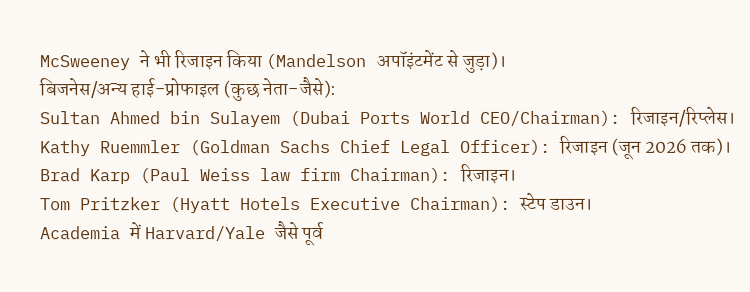McSweeney ने भी रिजाइन किया (Mandelson अपॉइंटमेंट से जुड़ा)।
बिजनेस/अन्य हाई-प्रोफाइल (कुछ नेता-जैसे):
Sultan Ahmed bin Sulayem (Dubai Ports World CEO/Chairman): रिजाइन/रिप्लेस।
Kathy Ruemmler (Goldman Sachs Chief Legal Officer): रिजाइन (जून 2026 तक)।
Brad Karp (Paul Weiss law firm Chairman): रिजाइन।
Tom Pritzker (Hyatt Hotels Executive Chairman): स्टेप डाउन।
Academia में Harvard/Yale जैसे पूर्व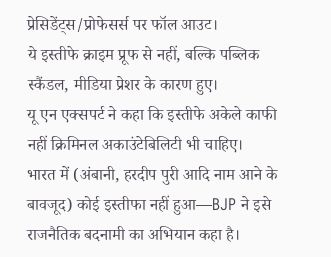प्रेसिडेंट्स/प्रोफेसर्स पर फॉल आउट।
ये इस्तीफे क्राइम प्रूफ से नहीं, बल्कि पब्लिक स्कैंडल, मीडिया प्रेशर के कारण हुए।
यू एन एक्सपर्ट ने कहा कि इस्तीफे अकेले काफी नहीं क्रिमिनल अकाउंटेबिलिटी भी चाहिए।
भारत में (अंबानी, हरदीप पुरी आदि नाम आने के बावजूद) कोई इस्तीफा नहीं हुआ—BJP ने इसे राजनैतिक बदनामी का अभियान कहा है।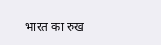भारत का रुख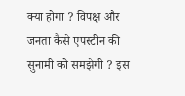क्या होगा ? विपक्ष और जनता कैसे एपस्टीन की सुनामी को समझेगी ? इस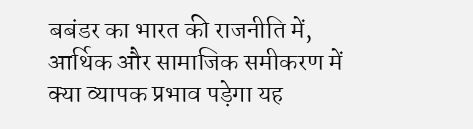बबंडर का भारत की राजनीति में, आर्थिक और सामाजिक समीकरण में क्या व्यापक प्रभाव पड़ेगा यह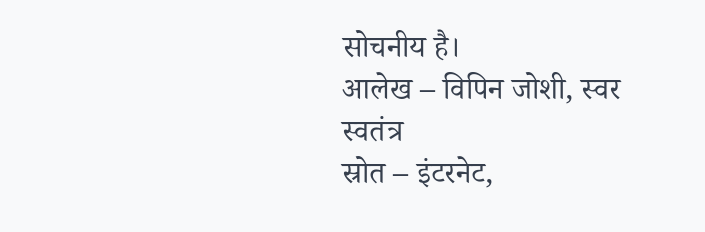सोचनीय है।
आलेख – विपिन जोशी, स्वर स्वतंत्र
स्रोत – इंटरनेट,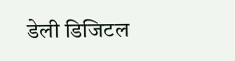डेली डिजिटल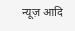न्यूज़ आदि